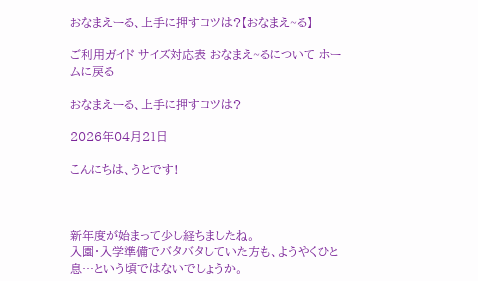おなまえーる、上手に押すコツは?【おなまえ~る】

ご利用ガイド サイズ対応表 おなまえ~るについて ホームに戻る

おなまえーる、上手に押すコツは?

2026年04月21日

こんにちは、うとです!



新年度が始まって少し経ちましたね。
入園・入学準備でバタバタしていた方も、ようやくひと息…という頃ではないでしょうか。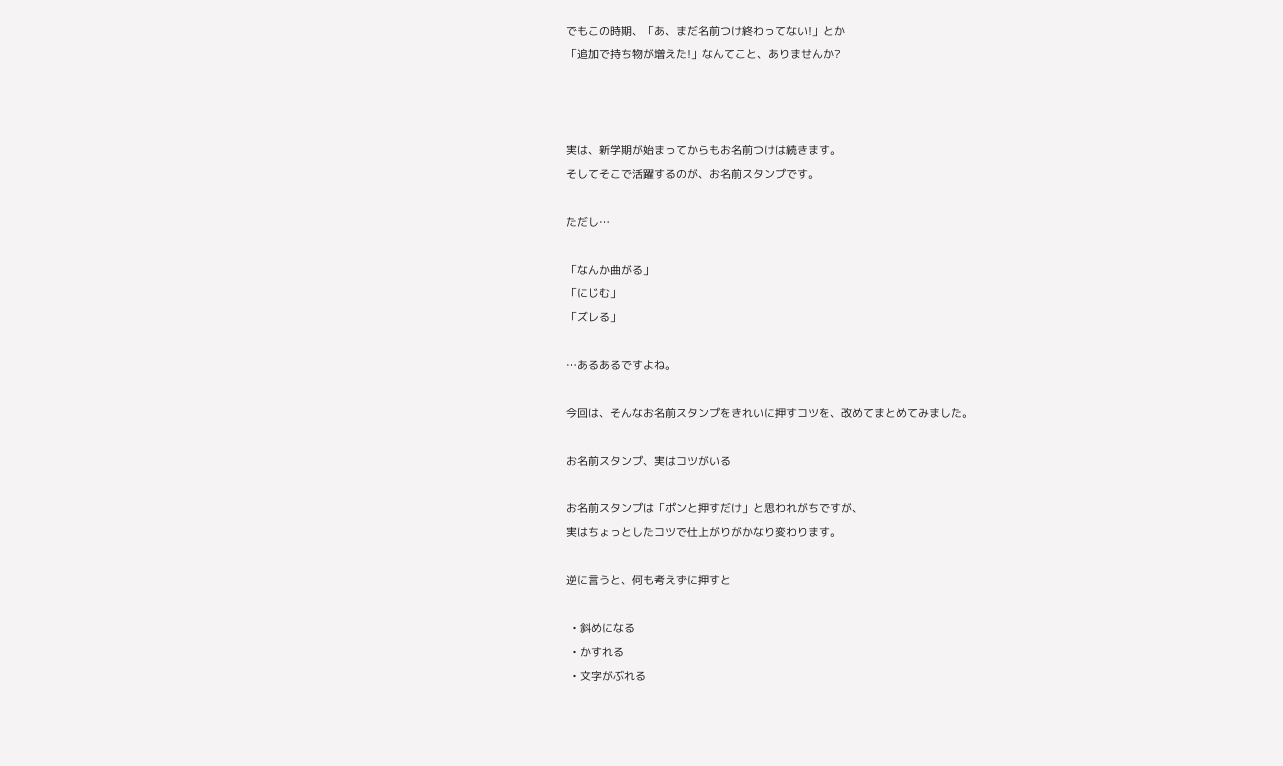でもこの時期、「あ、まだ名前つけ終わってない!」とか
「追加で持ち物が増えた!」なんてこと、ありませんか?



実は、新学期が始まってからもお名前つけは続きます。
そしてそこで活躍するのが、お名前スタンプです。

ただし…

「なんか曲がる」
「にじむ」
「ズレる」

…あるあるですよね。

今回は、そんなお名前スタンプをきれいに押すコツを、改めてまとめてみました。

お名前スタンプ、実はコツがいる

お名前スタンプは「ポンと押すだけ」と思われがちですが、
実はちょっとしたコツで仕上がりがかなり変わります。

逆に言うと、何も考えずに押すと

  • 斜めになる
  • かすれる
  • 文字がぶれる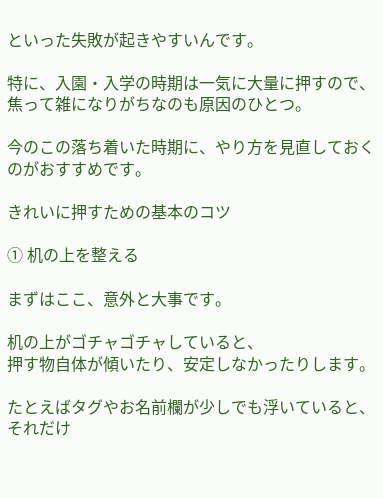といった失敗が起きやすいんです。

特に、入園・入学の時期は一気に大量に押すので、
焦って雑になりがちなのも原因のひとつ。

今のこの落ち着いた時期に、やり方を見直しておくのがおすすめです。

きれいに押すための基本のコツ

① 机の上を整える

まずはここ、意外と大事です。

机の上がゴチャゴチャしていると、
押す物自体が傾いたり、安定しなかったりします。

たとえばタグやお名前欄が少しでも浮いていると、
それだけ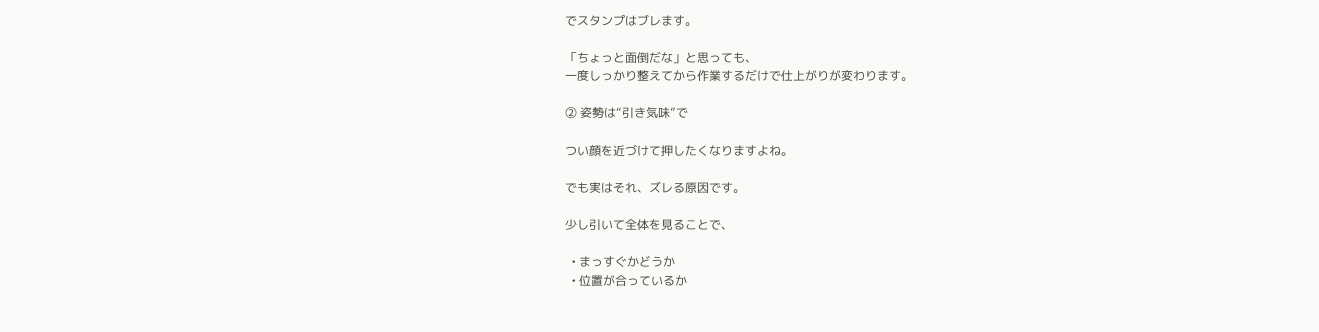でスタンプはブレます。

「ちょっと面倒だな」と思っても、
一度しっかり整えてから作業するだけで仕上がりが変わります。

② 姿勢は“引き気味”で

つい顔を近づけて押したくなりますよね。

でも実はそれ、ズレる原因です。

少し引いて全体を見ることで、

  • まっすぐかどうか
  • 位置が合っているか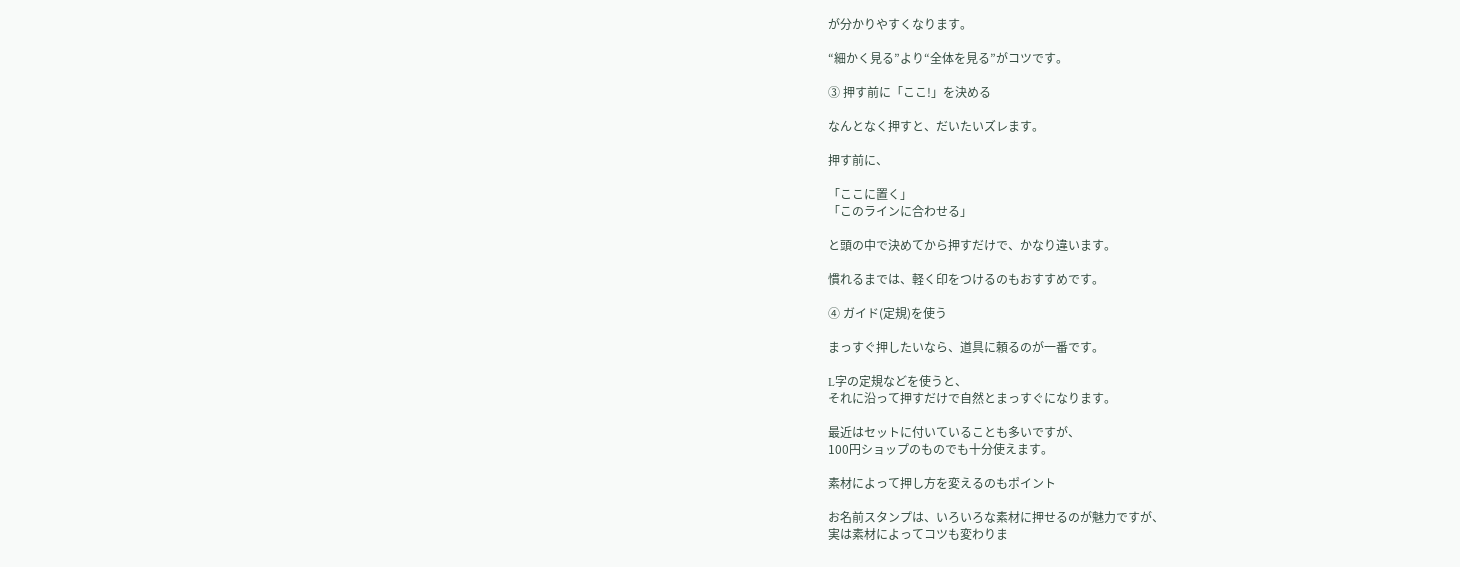が分かりやすくなります。

“細かく見る”より“全体を見る”がコツです。

③ 押す前に「ここ!」を決める

なんとなく押すと、だいたいズレます。

押す前に、

「ここに置く」
「このラインに合わせる」

と頭の中で決めてから押すだけで、かなり違います。

慣れるまでは、軽く印をつけるのもおすすめです。

④ ガイド(定規)を使う

まっすぐ押したいなら、道具に頼るのが一番です。

L字の定規などを使うと、
それに沿って押すだけで自然とまっすぐになります。

最近はセットに付いていることも多いですが、
100円ショップのものでも十分使えます。

素材によって押し方を変えるのもポイント

お名前スタンプは、いろいろな素材に押せるのが魅力ですが、
実は素材によってコツも変わりま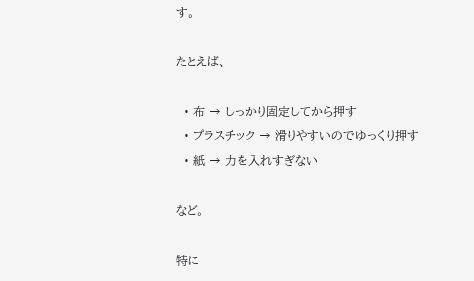す。

たとえば、

  • 布 → しっかり固定してから押す
  • プラスチック → 滑りやすいのでゆっくり押す
  • 紙 → 力を入れすぎない

など。

特に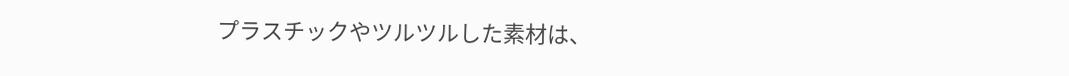プラスチックやツルツルした素材は、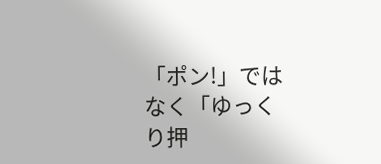「ポン!」ではなく「ゆっくり押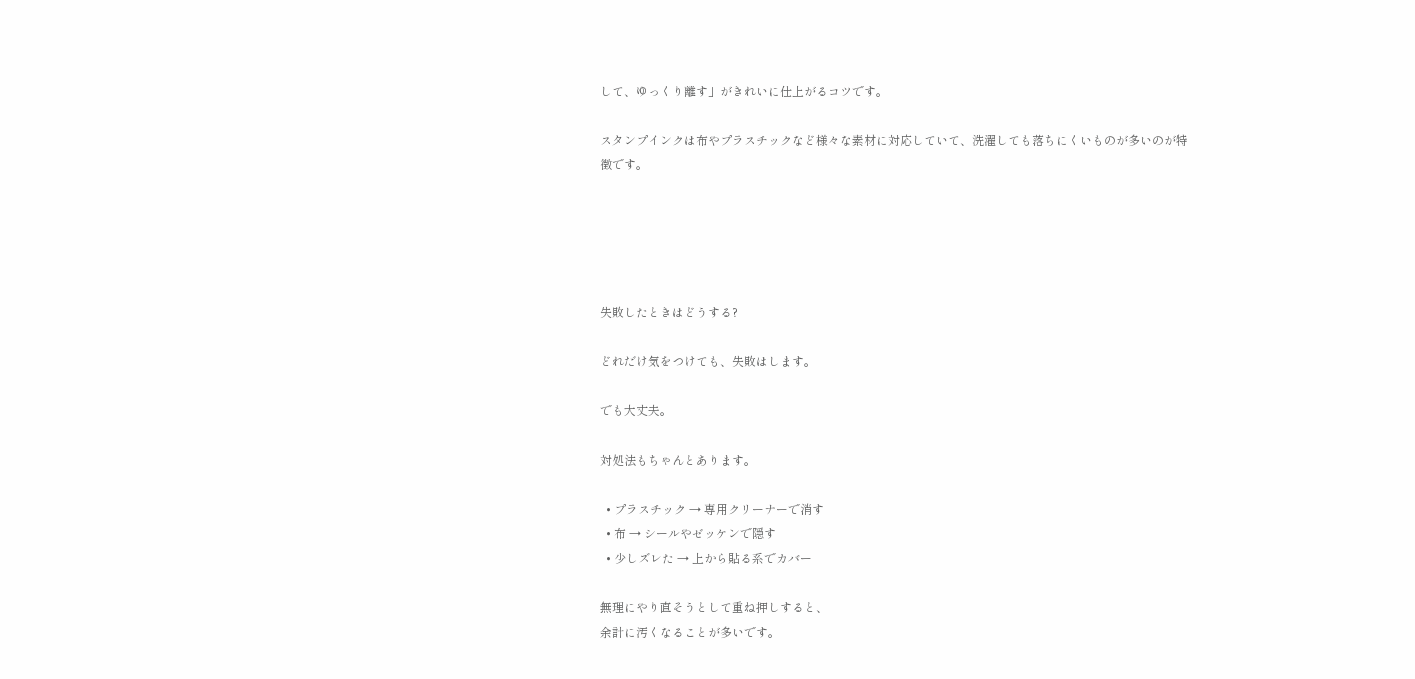して、ゆっくり離す」がきれいに仕上がるコツです。

スタンプインクは布やプラスチックなど様々な素材に対応していて、洗濯しても落ちにくいものが多いのが特徴です。





失敗したときはどうする?

どれだけ気をつけても、失敗はします。

でも大丈夫。

対処法もちゃんとあります。

  • プラスチック → 専用クリーナーで消す
  • 布 → シールやゼッケンで隠す
  • 少しズレた → 上から貼る系でカバー

無理にやり直そうとして重ね押しすると、
余計に汚くなることが多いです。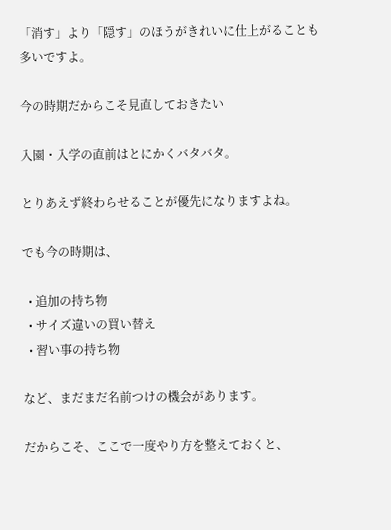「消す」より「隠す」のほうがきれいに仕上がることも多いですよ。

今の時期だからこそ見直しておきたい

入園・入学の直前はとにかくバタバタ。

とりあえず終わらせることが優先になりますよね。

でも今の時期は、

  • 追加の持ち物
  • サイズ違いの買い替え
  • 習い事の持ち物

など、まだまだ名前つけの機会があります。

だからこそ、ここで一度やり方を整えておくと、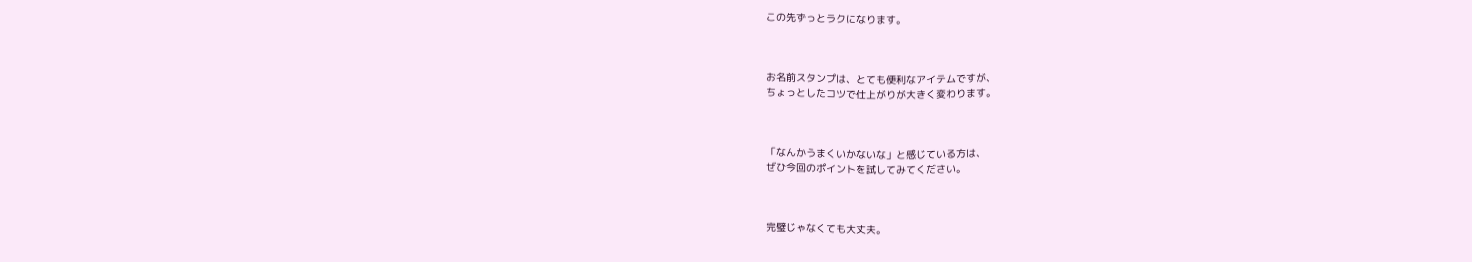この先ずっとラクになります。



お名前スタンプは、とても便利なアイテムですが、
ちょっとしたコツで仕上がりが大きく変わります。



「なんかうまくいかないな」と感じている方は、
ぜひ今回のポイントを試してみてください。



完璧じゃなくても大丈夫。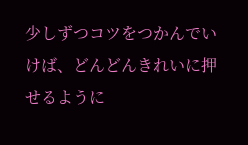少しずつコツをつかんでいけば、どんどんきれいに押せるように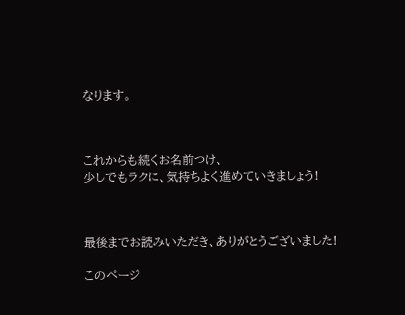なります。



これからも続くお名前つけ、
少しでもラクに、気持ちよく進めていきましょう!



最後までお読みいただき、ありがとうございました!

このページ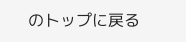のトップに戻る